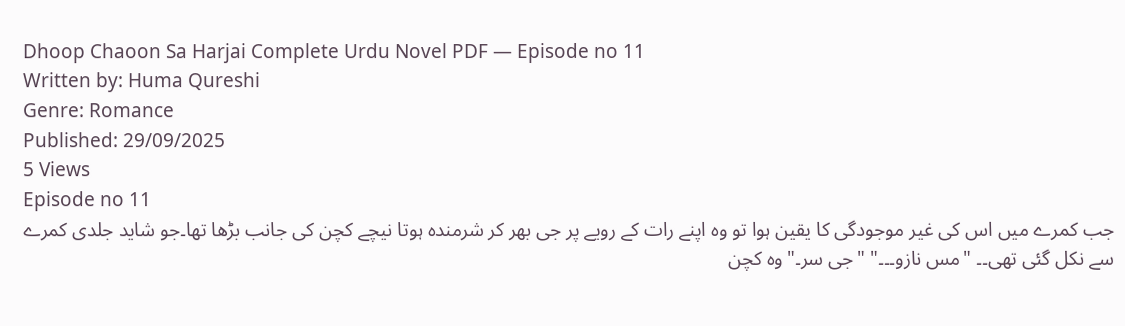Dhoop Chaoon Sa Harjai Complete Urdu Novel PDF — Episode no 11
Written by: Huma Qureshi
Genre: Romance
Published: 29/09/2025
5 Views
Episode no 11
جب کمرے میں اس کی غیر موجودگی کا یقین ہوا تو وہ اپنے رات کے رویے پر جی بھر کر شرمندہ ہوتا نیچے کچن کی جانب بڑھا تھا۔جو شاید جلدی کمرے سے نکل گئی تھی۔۔ "مس نازو۔۔۔" "جی سر۔"وہ کچن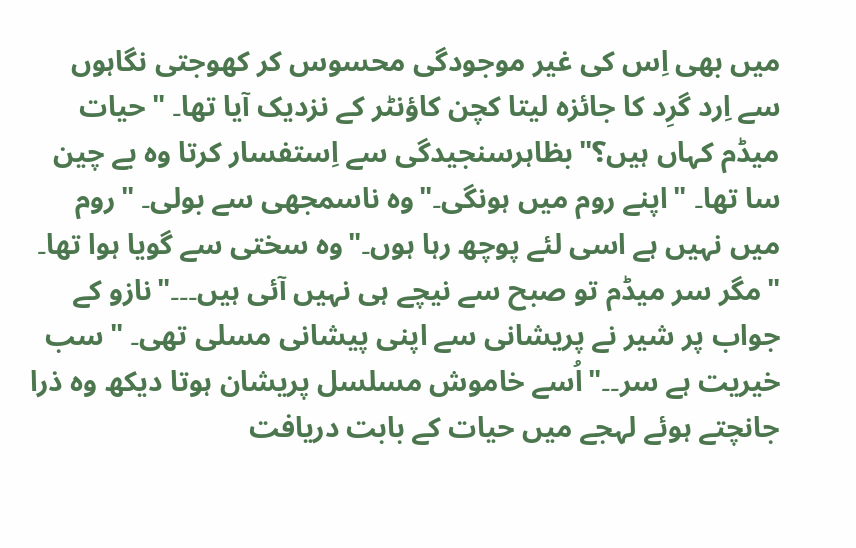میں بھی اِس کی غیر موجودگی محسوس کر کھوجتی نگاہوں سے اِرد گرِد کا جائزہ لیتا کچن کاؤنٹر کے نزدیک آیا تھا۔ "حیات میڈم کہاں ہیں؟"بظاہرسنجیدگی سے اِستفسار کرتا وہ بے چین سا تھا۔ "اپنے روم میں ہونگی۔"وہ ناسمجھی سے بولی۔ "روم میں نہیں ہے اسی لئے پوچھ رہا ہوں۔"وہ سختی سے گویا ہوا تھا۔ "مگر سر میڈم تو صبح سے نیچے ہی نہیں آئی ہیں۔۔۔"نازو کے جواب پر شیر نے پریشانی سے اپنی پیشانی مسلی تھی۔ "سب خیریت ہے سر۔۔"اُسے خاموش مسلسل پریشان ہوتا دیکھ وہ ذرا جانچتے ہوئے لہجے میں حیات کے بابت دریافت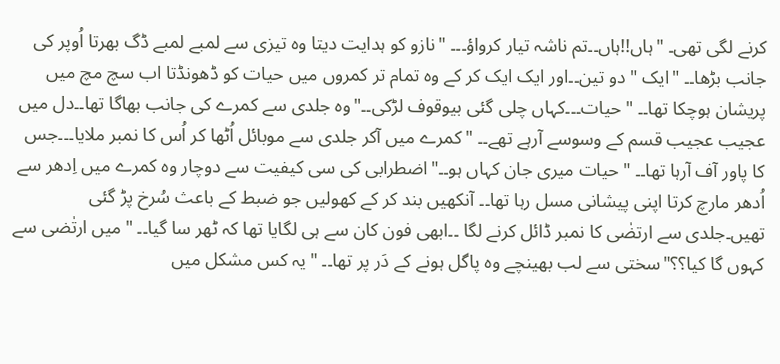کرنے لگی تھی۔ "ہاں!!ہاں۔۔تم ناشہ تیار کرواؤ۔۔۔ "نازو کو ہدایت دیتا وہ تیزی سے لمبے لمبے ڈگ بھرتا اُوپر کی جانب بڑھا۔۔ "ایک " دو تین۔۔اور ایک ایک کر کے وہ تمام تر کمروں میں حیات کو ڈھونڈتا اب سچ مچ میں پریشان ہوچکا تھا۔۔ "حیات۔۔۔کہاں چلی گئی بیوقوف لڑکی۔۔"وہ جلدی سے کمرے کی جانب بھاگا تھا۔۔دل میں عجیب عجیب قسم کے وسوسے آرہے تھے۔۔ "کمرے میں آکر جلدی سے موبائل اُٹھا کر اُس کا نمبر ملايا۔۔۔جس کا پاور آف آرہا تھا۔۔ "حیات میری جان کہاں ہو۔۔"اضطرابی کی سی کیفیت سے دوچار وہ کمرے میں اِدھر سے اُدھر مارچ کرتا اپنی پیشانی مسل رہا تھا۔۔ آنکھیں بند کر کے کھولیں جو ضبط کے باعث سُرخ پڑ گئی تھیں۔جلدی سے ارتضٰی کا نمبر ڈائل کرنے لگا ۔۔ابھی فون کان سے ہی لگایا تھا کہ ٹھر سا گیا۔۔ "میں ارتٰضی سے کہوں گا کیا؟؟"سختی سے لب بھینچے وہ پاگل ہونے کے دَر پر تھا۔۔ "یہ کس مشکل میں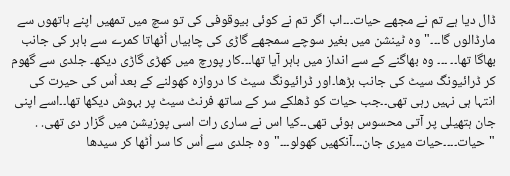ڈال دیا ہے تم نے مجھے حیات۔۔۔اب اگر تم نے کوئی بیوقوفی کی تو سچ میں تمھیں اپنے ہاتھوں سے مارڈالوں گا۔۔۔"وہ ٹینشن میں بغیر سوچے سمجھے گاڑی کی چابیاں اُٹھاتا کمرے سے باہر کی جانب بھاگا تھا۔۔ ۔۔۔ وہ بھاگنے کے سے انداز میں باہر آیا تھا۔۔۔کار پورچ میں کھڑی گاڑی دیکھ۔ جلدی سے گھوم کر ڈرائیونگ سیٹ کی جانب بڑھا۔اور ڈرائیونگ سیٹ کا دروازہ کھولنے کے بعد اُس کی حیرت کی انتہا ہی نہیں رہی تھی۔۔جب حیات کو ڈھلکے سر کے ساتھ فرنٹ سیٹ پر بہوش دیکھا تھا۔۔اسے اپنی جان ہتھیلی پر آتی محسوس ہوئی تھی۔۔کیا اس نے ساری رات اسی پوزیشن میں گزار دی تھی. . "حیات۔۔۔۔حیات میری جان۔۔۔آنکھیں کھولو۔۔۔"وہ جلدی سے اُس کا سر اُٹھا کر سیدھا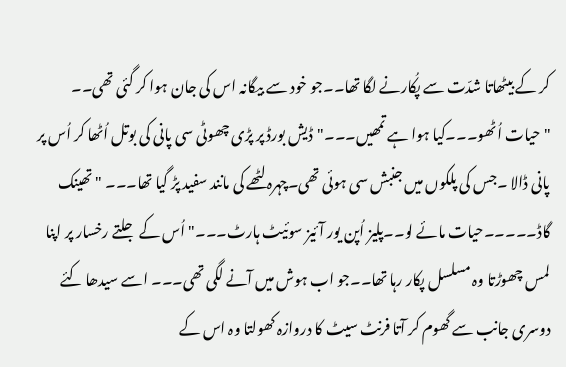کر کے بیٹھاتا شدّت سے پکُارنے لگا تھا۔۔جو خود سے بیگانہ اس کی جان ہوا کر گئی تھی۔۔ "حیات اُٹھو۔۔۔کیا ہوا ہے تمھیں۔۔۔"ڈیش بورڈ پر پڑی چھوٹی سی پانی کی بوتل اُٹھا کر اُس پر پانی ڈالا ۔جس کی پلکوں میں جنبش سی ہوئی تھی۔چہرہ لٹھے کی مانند سفید پڑ گیا تھا۔۔۔ "تھینک گاڈ۔۔۔۔۔حیات مائے لو۔۔پلیز اُپن یور آئیز سوئیٹ ہارٹ۔۔۔"اُس کے جلتے رخسار پر اپنا لمس چھوڑتا وہ مسلسل پکار رہا تھا۔۔جو اب ہوش میں آنے لگی تھی۔۔۔ اسے سیدھا کئے دوسری جانب سے گھوم کر آتا فرنٹ سیٹ کا دروازہ کھولتا وہ اس کے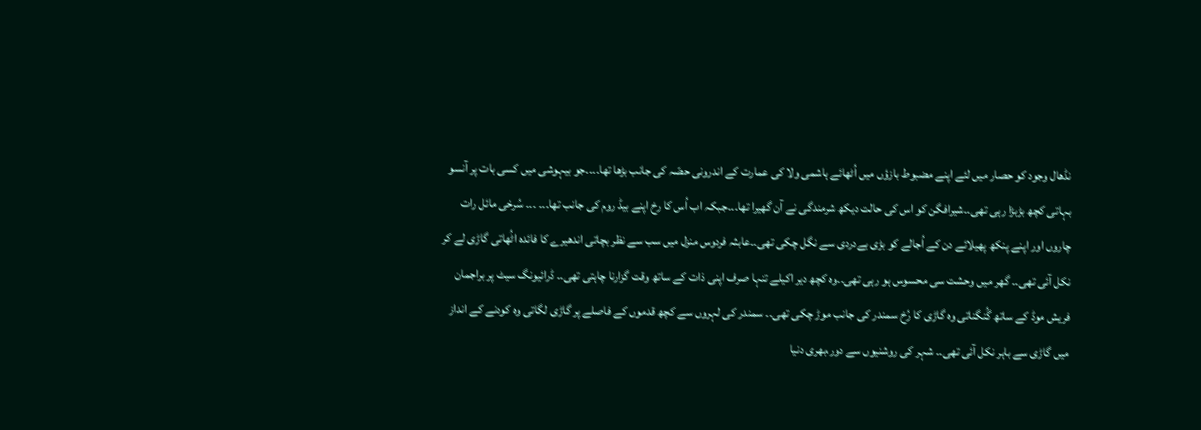نڈھال وجود کو حصار میں لئے اپنے مضبوط بازؤں میں اُٹھائے ہاشمی ولا کی عمارت کے اندرونی حصّہ کی جانب بڑھا تھا۔۔۔۔جو بیہوشی میں کسی بات پر آنسو بہاتی کچھ بڑبڑا رہی تھی۔۔شیرافگن کو اس کی حالت دیکھ شرمندگی نے آن گھیرا تھا۔۔۔جبکہ اب اُس کا رخ اپنے بیڈ روم کی جانب تھا۔۔۔ ۔۔۔ سُرخی مائل رات چاروں اور اپنے پنكھ پھیلائے دن کے اُجالے کو بڑی بےدردی سے نگل چکی تھی۔۔عابثہ فردوس منزل میں سب سے نظر بچاتی اندھیرے کا فائدہ اٹُھاتی گاڑی لے کر نکل آئی تھی۔۔ گھر میں وحشت سی محسوس ہو رہی تھی۔۔وہ کچھ دیر اکیلے تنہا صرف اپنی ذات کے ساتھ وقت گزارنا چاہتی تھی۔۔ ڈرائیونگ سیٹ پر براجمان فریش موڈ کے ساتھ گُنگناتی وہ گاڑی کا رُخ سمندر کی جانب موڑ چکی تھی۔۔ سمندر کی لہروں سے کچھ قدموں کے فاصلے پر گاڑی لگاتی وہ کودنے کے انداز میں گاڑی سے باہر نکل آئی تھی۔۔ شہر کی روشنیوں سے دور،بھری دنیا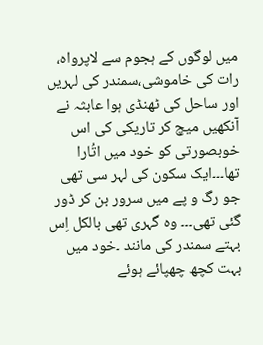میں لوگوں کے ہجوم سے لاپرواہ، رات کی خاموشی،سمندر کی لہریں اور ساحل کی ٹھنڈی ہوا عابثہ نے آنکھیں میچ کر تاریکی کی اس خوبصورتی کو خود میں اتُارا تھا۔۔۔ایک سکون کی لہر سی تھی جو رگ و پے میں سرور بن کر ڈور گئی تھی۔۔۔ وہ گہری تھی بالکل اِس بہتے سمندر کی مانند ۔خود میں بہت کچھ چھپائے ہوئے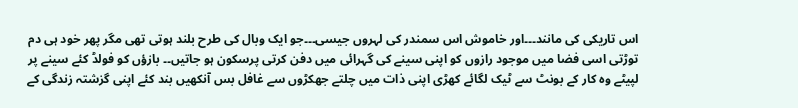اس تاریکی کی مانند۔۔۔اور خاموش اس سمندر کی لہروں جیسی۔۔۔جو ایک وبال کی طرح بلند ہوتی تھی مگر پھر خود ہی دم توڑتی اسی فضا میں موجود رازوں کو اپنی سینے کی گہرائی میں دفن کرتی پرسکون ہو جاتیں۔۔ بازؤں کو فولڈ کئے سینے پر لپیٹے وہ کار کے بونٹ سے ٹیک لگائے کھڑی اپنی ذات میں چلتے جھکڑوں سے غافل بس آنکھیں بند کئے اپنی گزشتہ زندگی کے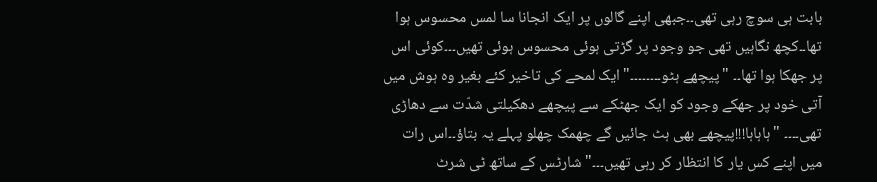بابت ہی سوچ رہی تھی۔۔جبھی اپنے گالوں پر ایک انجانا سا لمس محسوس ہوا تھا۔۔کچھ نگاہیں تھی جو وجود پر گڑتی ہوئی محسوس ہوئی تھیں۔۔۔کوئی اس پر جھکا ہوا تھا۔۔ "پیچھے ہٹو۔۔۔۔۔۔۔۔"ایک لمحے کی تاخیر کئے بغیر وہ ہوش میں آتی خود پر جھکے وجود کو ایک جھٹکے سے پیچھے دھکیلتی شدّت سے دهاڑی تھی۔۔۔۔ "ہاہاہا!!!پیچھے بھی ہٹ جائیں گے چھمک چھلو پہلے یہ بتاؤ۔۔اس رات میں اپنے کس یار کا انتظار کر رہی تھیں۔۔۔"شارٹس کے ساتھ ٹی شرٹ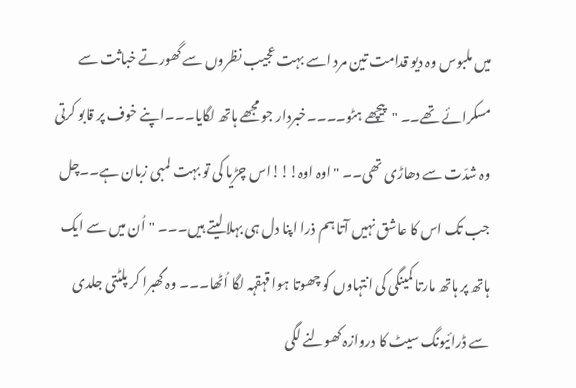میں ملبوس وہ دیو قدامت تین مرد اسے بہت عجیب نظروں سے گھورتے خباثت سے مسکرائے تھے۔۔ "پیچھے ہٹو۔۔۔۔خبردار جو مجھے ہاتھ لگایا۔۔۔اپنے خوف پر قابو کرتی وہ شدّت سے دھاڑی تھی۔۔ "اوہ اوہ!!!اس چڑیا کی تو بہت لمبی زبان ہے۔۔چل جب تک اس کا عاشق نہیں آتا ہم ذرا اپنا دل ہی بہلا لیتے ہیں۔۔۔ "اُن میں سے ایک ہاتھ پر ہاتھ مارتا کمینگی کی انتہاوں کو چھوتا ہوا قہقہہ لگا اُٹھا۔۔۔ وہ گھبرا کر پلٹتی جلدی سے ڈرائیونگ سیٹ کا دروازہ کھولنے لگی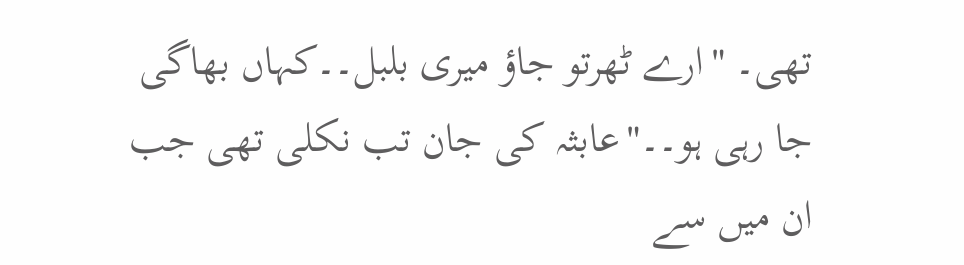تھی۔ "ارے ٹھرتو جاؤ میری بلبل۔۔کہاں بھاگی جا رہی ہو۔۔"عابثہ کی جان تب نکلی تھی جب ان میں سے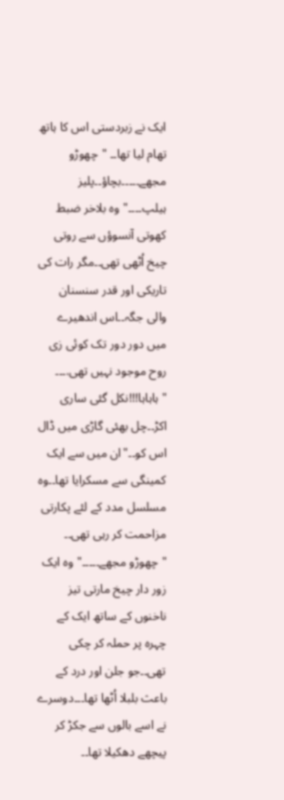ایک نے زبردستی اس کا ہاتھ تھام لیا تھا۔۔ "چھوڑو مجھے۔۔۔۔۔بچاؤ۔۔پلیز ہیلپ۔۔۔۔"وہ بلاخر ضبط کھوتی آنسوؤں سے روتی چیخ اُٹھی تھی۔۔مگر رات کی تاریکی اور قدر سنسنان والی جگہ۔۔اس اندھیرے میں دور دور تک کوئی زی روح موجود نہیں تھی.۔۔۔ "ہاہاہا!!!نکل گئی ساری اکڑ۔۔چل بھئی گاڑی میں ڈال اس کو۔۔"ان میں سے ایک کمینگی سے مسکرایا تھا۔۔وہ مسلسل مدد کے لئے پکارتی مزاحمت کر رہی تھی۔۔ "چھوڑو مجھے۔۔۔۔۔"وہ ایک زور دار چیخ مارتی تیز ناخنوں کے ساتھ ایک کے چہرہ پر حملہ کر چکی تھی۔۔جو جلن اور درد کے باعث بلبلا اُٹھا تھا۔۔۔دوسرے نے اسے بالوں سے جکڑ کر پیچھے دھکیلا تھا۔۔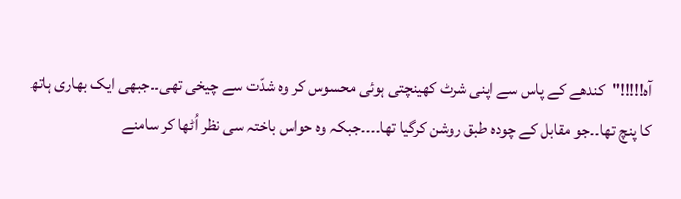آہ!!!!!"کندھے کے پاس سے اپنی شرٹ کھینچتی ہوئی محسوس کر وہ شدّت سے چیخی تھی۔۔جبھی ایک بھاری ہاتھ کا پنچ تھا۔۔جو مقابل کے چودہ طبق روشن کرگیا تھا۔۔۔۔جبکہ وہ حواس باختہ سی نظر اُٹھا کر سامنے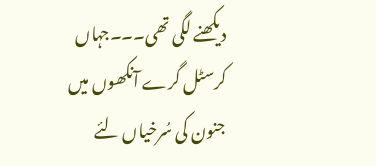دیکھنے لگی تھی۔۔۔جہاں کرسٹل گرے آنکھوں میں جنون کی سُرخیاں لئے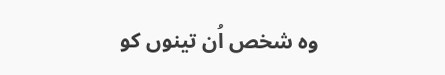وہ شخص اُن تینوں کو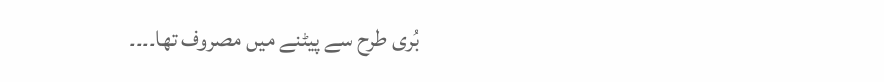بُری طرح سے پیٹنے میں مصروف تھا۔۔۔۔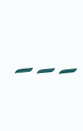۔۔۔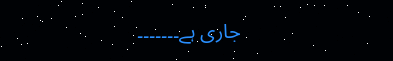جاری ہے۔۔۔۔۔۔۔